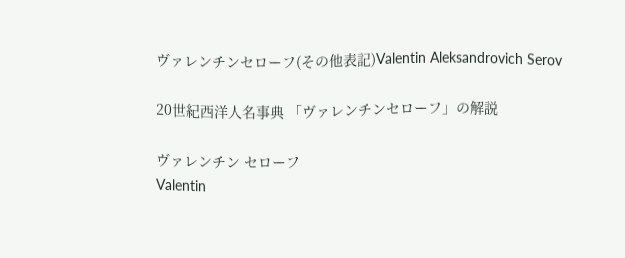ヴァレンチンセローフ(その他表記)Valentin Aleksandrovich Serov

20世紀西洋人名事典 「ヴァレンチンセローフ」の解説

ヴァレンチン セローフ
Valentin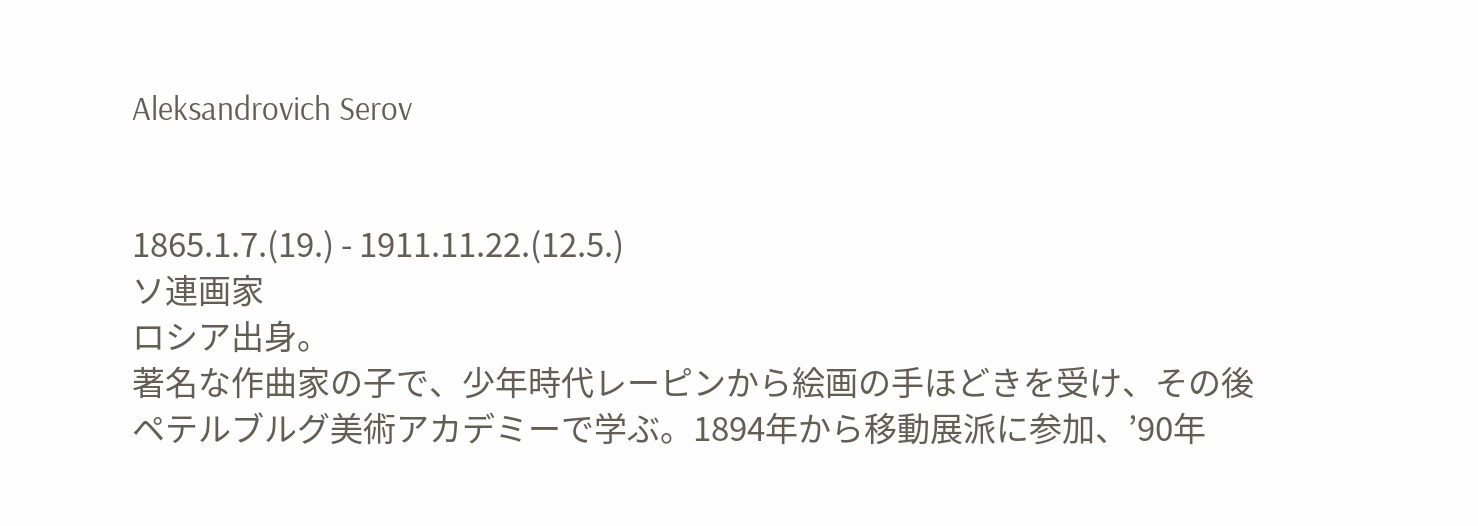Aleksandrovich Serov


1865.1.7.(19.) - 1911.11.22.(12.5.)
ソ連画家
ロシア出身。
著名な作曲家の子で、少年時代レーピンから絵画の手ほどきを受け、その後ペテルブルグ美術アカデミーで学ぶ。1894年から移動展派に参加、’90年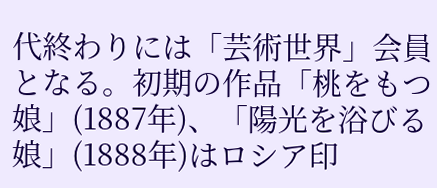代終わりには「芸術世界」会員となる。初期の作品「桃をもつ娘」(1887年)、「陽光を浴びる娘」(1888年)はロシア印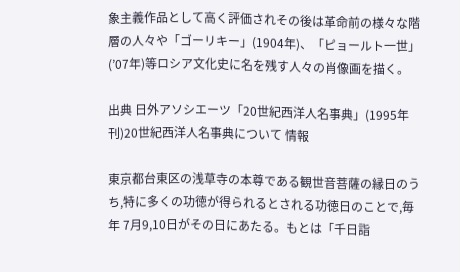象主義作品として高く評価されその後は革命前の様々な階層の人々や「ゴーリキー」(1904年)、「ピョールト一世」(’07年)等ロシア文化史に名を残す人々の肖像画を描く。

出典 日外アソシエーツ「20世紀西洋人名事典」(1995年刊)20世紀西洋人名事典について 情報

東京都台東区の浅草寺の本尊である観世音菩薩の縁日のうち,特に多くの功徳が得られるとされる功徳日のことで,毎年 7月9,10日がその日にあたる。もとは「千日詣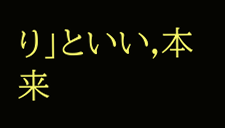り」といい,本来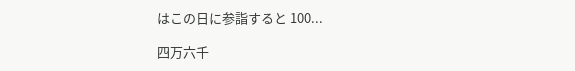はこの日に参詣すると 100...

四万六千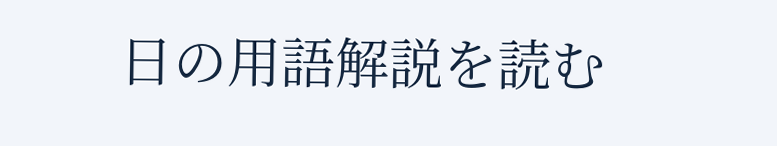日の用語解説を読む